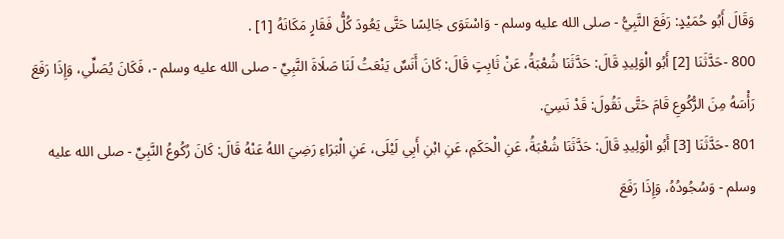وَقَالَ أَبُو حُمَيْدٍ: رَفَعَ النَّبِيُّ - صلى الله عليه وسلم - وَاسْتَوَى جَالِسًا حَتَّى يَعُودَ كُلُّ فَقَارٍ مَكَانَهُ [1] .
800 -حَدَّثَنَا [2] أَبُو الْوَلِيدِ قَالَ: حَدَّثَنَا شُعْبَةُ، عَنْ ثَابِتٍ قَالَ: كَانَ أَنَسٌ يَنْعَتُ لَنَا صَلَاةَ النَّبِيِّ - صلى الله عليه وسلم -، فَكَانَ يُصَلِّي، وَإِذَا رَفَعَ رَأْسَهُ مِنَ الرُّكُوعِ قَامَ حَتَّى نَقُولَ: قَدْ نَسِيَ.
801 -حَدَّثَنَا [3] أَبُو الْوَلِيدِ قَالَ: حَدَّثَنَا شُعْبَةُ، عَنِ الْحَكَمِ، عَنِ ابْنِ أَبِي لَيْلَى، عَنِ الْبَرَاءِ رَضِيَ اللهُ عَنْهُ قَالَ: كَانَ رُكُوعُ النَّبِيِّ - صلى الله عليه وسلم - وَسُجُودُهُ، وَإِذَا رَفَعَ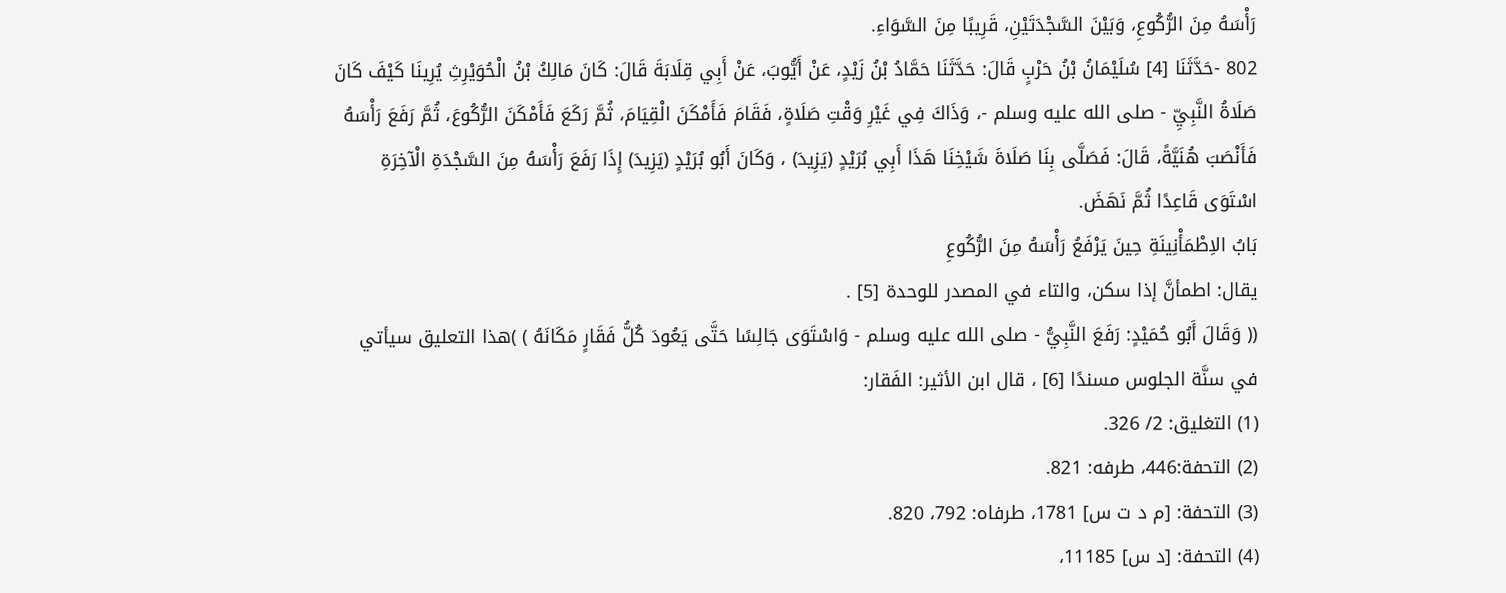رَأْسَهُ مِنَ الرُّكُوعِ، وَبَيْنَ السَّجْدَتَيْنِ، قَرِيبًا مِنَ السَّوَاءِ.
802 -حَدَّثَنَا [4] سُلَيْمَانُ بْنُ حَرْبٍ قَالَ: حَدَّثَنَا حَمَّادُ بْنُ زَيْدٍ، عَنْ أَيُّوبَ، عَنْ أَبِي قِلَابَةَ قَالَ: كَانَ مَالِكُ بْنُ الْحُوَيْرِثِ يُرِينَا كَيْفَ كَانَ صَلَاةُ النَّبِيِّ - صلى الله عليه وسلم -، وَذَاكَ فِي غَيْرِ وَقْتِ صَلَاةٍ، فَقَامَ فَأَمْكَنَ الْقِيَامَ، ثُمَّ رَكَعَ فَأَمْكَنَ الرُّكُوعَ، ثُمَّ رَفَعَ رَأْسَهُ فَأَنْصَبَ هُنَيَّةً، قَالَ: فَصَلَّى بِنَا صَلَاةَ شَيْخِنَا هَذَا أَبِي بُرَيْدٍ (يَزِيدَ) ، وَكَانَ أَبُو بُرَيْدٍ (يَزِيدَ) إِذَا رَفَعَ رَأْسَهُ مِنَ السَّجْدَةِ الْآخِرَةِ اسْتَوَى قَاعِدًا ثُمَّ نَهَضَ.
بَابُ الاِطْمَأْنِينَةِ حِينَ يَرْفَعُ رَأْسَهُ مِنَ الرُّكُوعِ
يقال: اطمأنَّ إذا سكن، والتاء في المصدر للوحدة [5] .
(( وَقَالَ أَبُو حُمَيْدٍ: رَفَعَ النَّبِيُّ - صلى الله عليه وسلم - وَاسْتَوَى جَالِسًا حَتَّى يَعُودَ كُلُّ فَقَارٍ مَكَانَهُ ) )هذا التعليق سيأتي في سنَّة الجلوس مسندًا [6] ، قال ابن الأثير: الفَقار:
(1) التغليق: 2/ 326.
(2) التحفة:446، طرفه: 821.
(3) التحفة: [م د ت س] 1781، طرفاه: 792، 820.
(4) التحفة: [د س] 11185،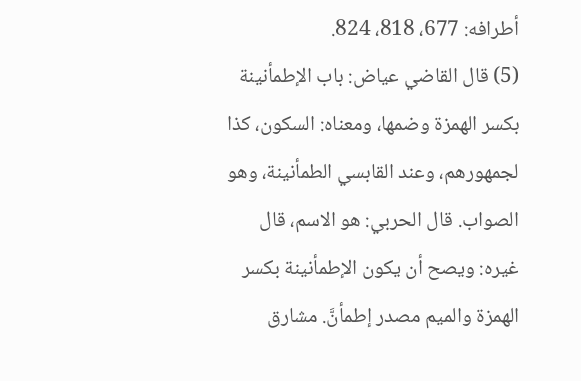أطرافه: 677، 818، 824.
(5) قال القاضي عياض: باب الإطمأنينة بكسر الهمزة وضمها، ومعناه: السكون، كذا لجمهورهم، وعند القابسي الطمأنينة، وهو الصواب. قال الحربي: هو الاسم، قال غيره: ويصح أن يكون الإطمأنينة بكسر الهمزة والميم مصدر إطمأنَّ. مشارق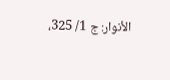الأنوار: ج 1/ 325،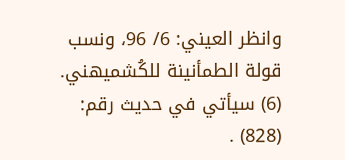وانظر العيني: 6/ 96، ونسب قولة الطمأنينة للكُشميهني.
(6) سيأتي في حديث رقم: (828) .